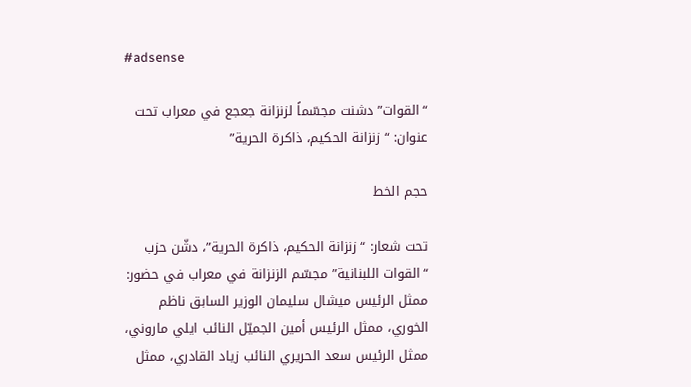#adsense

“القوات” دشنت مجسّماً لزنزانة جعجع في معراب تحت عنوان: “زنزانة الحكيم، ذاكرة الحرية”

حجم الخط

تحت شعار: “زنزانة الحكيم، ذاكرة الحرية”، دشّن حزب “القوات اللبنانية” مجسّم الزنزانة في معراب في حضور: ممثل الرئيس ميشال سليمان الوزير السابق ناظم الخوري، ممثل الرئيس أمين الجميّل النائب ايلي ماروني، ممثل الرئيس سعد الحريري النائب زياد القادري، ممثل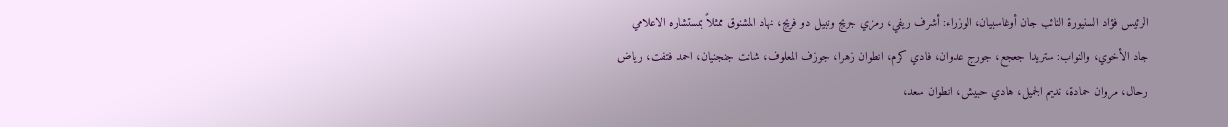الرئيس فؤاد السنيورة النائب جان أوغاسبيان، الوزراء: أشرف ريفي، رمزي جريج ونبيل دو فريج، نهاد المشنوق ممثلاً بمستشاره الاعلامي جاد الأخوي، والنواب: ستريدا جعجع، جورج عدوان، فادي كرم، انطوان زهرا، جوزف المعلوف، شانت جنجنيان، احمد فتفت، رياض رحال، مروان حمادة، نديم الجميل، هادي حبيش، انطوان سعد،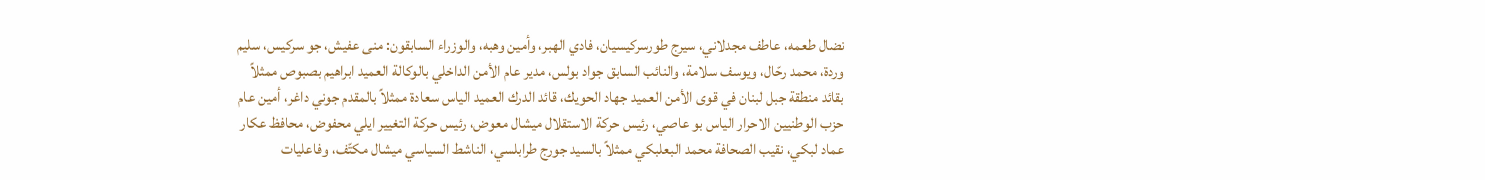نضال طعمه، عاطف مجدلاني، سيرج طورسركيسيان، فادي الهبر، وأمين وهبه، والوزراء السابقون: منى عفيش، جو سركيس، سليم وردة، محمد رحّال، ويوسف سلامة، والنائب السابق جواد بولس، مدير عام الأمن الداخلي بالوكالة العميد ابراهيم بصبوص ممثلاً بقائد منطقة جبل لبنان في قوى الأمن العميد جهاد الحويك، قائد الدرك العميد الياس سعادة ممثلاً بالمقدم جوني داغر، أمين عام حزب الوطنيين الاحرار الياس بو عاصي، رئيس حركة الاستقلال ميشال معوض، رئيس حركة التغيير ايلي محفوض، محافظ عكار عماد لبكي، نقيب الصحافة محمد البعلبكي ممثلاً بالسيد جورج طرابلسي، الناشط السياسي ميشال مكتّف، وفاعليات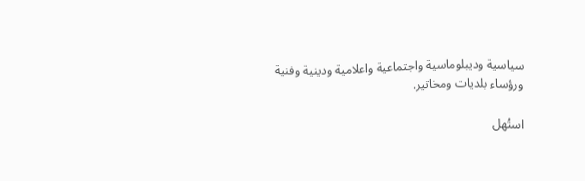سياسية وديبلوماسية واجتماعية واعلامية ودينية وفنية ورؤساء بلديات ومخاتير.

استُهل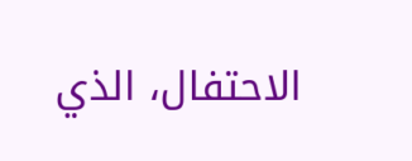الاحتفال، الذي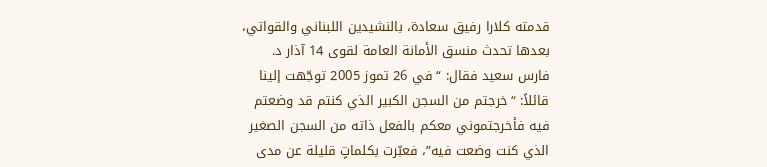قدمته كلارا رفيق سعادة، بالنشيدين اللبناني والقواتي، بعدها تحدث منسق الأمانة العامة لقوى 14 آذار د. فارس سعيد فقال: “في 26 تموز 2005 توجّهت إلينا قائلاً: “خرجتم من السجن الكبير الذي كنتم قد وضعتم فيه فأخرجتموني معكم بالفعل ذاته من السجن الصغير الذي كنت وضعت فيه”، فعبّرت بكلماتٍ قليلة عن مدى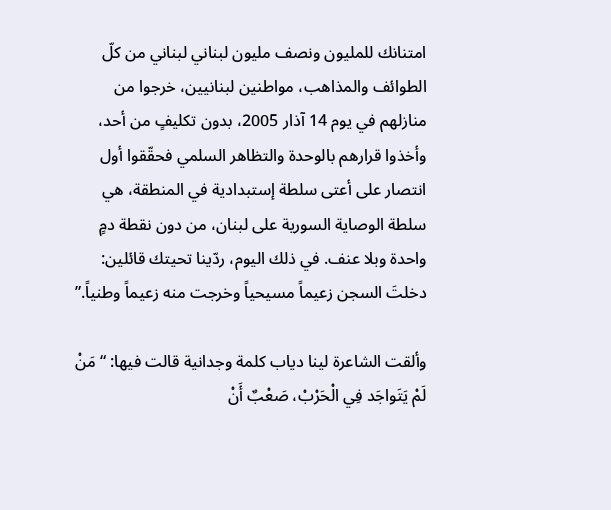امتنانك للمليون ونصف مليون لبناني لبناني من كلّ الطوائف والمذاهب، مواطنين لبنانيين، خرجوا من منازلهم في يوم 14 آذار 2005، بدون تكليفٍ من أحد، وأخذوا قرارهم بالوحدة والتظاهر السلمي فحقّقوا أول انتصار على أعتى سلطة إستبدادية في المنطقة، هي سلطة الوصاية السورية على لبنان، من دون نقطة دمٍ واحدة وبلا عنف. في ذلك اليوم، ردّينا تحيتك قائلين: دخلتَ السجن زعيماً مسيحياً وخرجت منه زعيماً وطنياً.”

وألقت الشاعرة لينا دياب كلمة وجدانية قالت فيها: “مَنْ لَمْ يَتَواجَد فِي الْحَرْبْ، صَعْبٌ أَنْ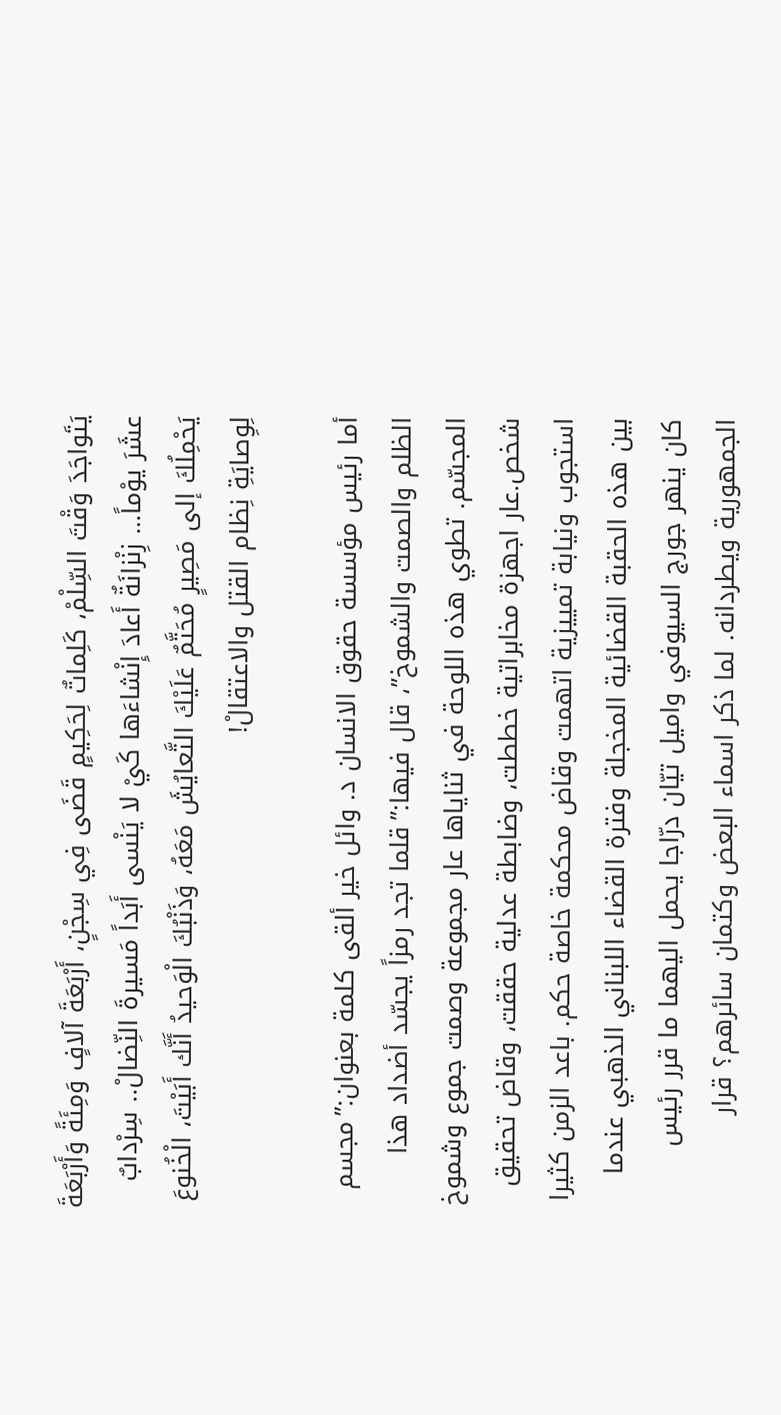يَتَواجَدَ وَقْتَ السِّلْمْ، كَلِماتٌ لِحَكِيمٍ قَضَى فِي سِجْنٍ، أَرْبَعَةَ آلافٍ وَمِئَةً وَأَرْبَعَةَ عشَرَ يوْماً… زِنْزانَةٌ أَعادَ إِنْشاءَها كَيْ لا يَنْسى أَبَداً مَسيرةَ النِّضالْ.. سِرْدابٌ يَحْمِلُكَ إلى مَصِيرٍ مُحَتَّمٌ عَلَيْكَ التَّعايُشَ مَعَهُ، وَذَنْبُكَ الْوَحيدُ أَنَّك أَبَيْتَ، الْخُنوعَ لِوِصايَةِ نِظام القتل والاعتقالْ!

أما رئيس مؤسسة حقوق الانسان د. وائل خير ألقى كلمة بعنوان:”مجسم الظلم والصمت والشموخ”، قال فيها:”قلما تجد رمزاً يجسّد أضداد هذا المجسّم. تطوي هذه اللوحة في ثناياها عار مجموعة وصمت جموع وشموخ شخص.عار اجهزة مخابراتية خططت، وضابطة عدلية حققت، وقاض تحقيق استجوب ونيابة تمييزية اتهمت وقاض محكمة خاصة حكم. باعد الزمن كثيرا بين هذه الحقبة القضائية المخجلة وفترة القضاء اللبناني الذهبي عندما كان ينهر جورج السيوفي واميل تيّان درّاجا يحمل اليهما ما قرر رئيس الجمهورية ويطردانه. لما ذكر اسماء البعض وكتمان سائرهم؟ قرار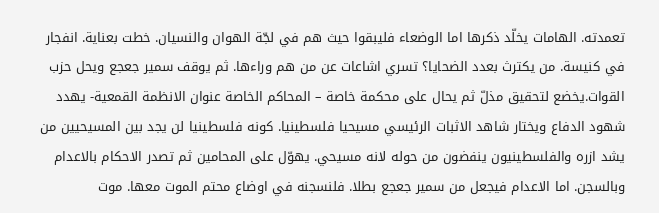تعمدته. الهامات يخلّد ذكرها اما الوضعاء فليبقوا حيث هم في لجّة الهوان والنسيان. خطت بعناية. انفجار في كنيسة. من يكترث بعدد الضحايا؟ تسري اشاعات عن من هم وراءها. ثم يوقف سمير جعجع ويحل حزب القوات.يخضع لتحقيق مذلّ ثم يحال على محكمة خاصة – المحاكم الخاصة عنوان الانظمة القمعية- يهدد شهود الدفاع ويختار شاهد الاثبات الرئيسي مسيحيا فلسطينيا. كونه فلسطينيا لن يجد بين المسيحيين من يشد ازره والفلسطينيون ينفضون من حوله لانه مسيحي. يهوّل على المحامين ثم تصدر الاحكام بالاعدام وبالسجن. اما الاعدام فيجعل من سمير جعجع بطلا. فلنسجنه في اوضاع محتم الموت معها. موت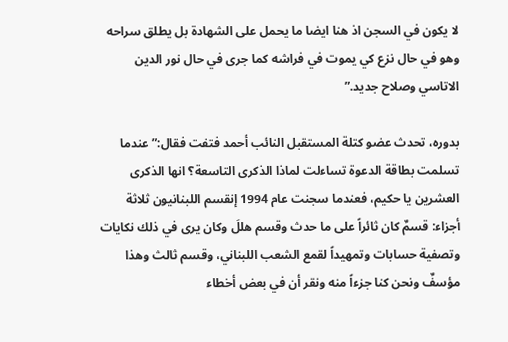لا يكون في السجن اذ هنا ايضا ما يحمل على الشهادة بل يطلق سراحه وهو في حال نزع كي يموت في فراشه كما جرى في حال نور الدين الاتاسي وصلاح جديد.”

بدوره، تحدث عضو كتلة المستقبل النائب أحمد فتفت فقال:” عندما تسلمت بطاقة الدعوة تساءلت لماذا الذكرى التاسعة؟ انها الذكرى العشرين يا حكيم، فعندما سجنت عام 1994 إنقسم اللبنانيون ثلاثة أجزاء: قسمٌ كان ثائراً على ما حدث وقسم هللَ وكان يرى في ذلك نكايات وتصفية حسابات وتمهيداً لقمع الشعب اللبناني، وقسم ثالث وهذا مؤسفٌ ونحن كنا جزءاً منه ونقر أن في بعض أخطاء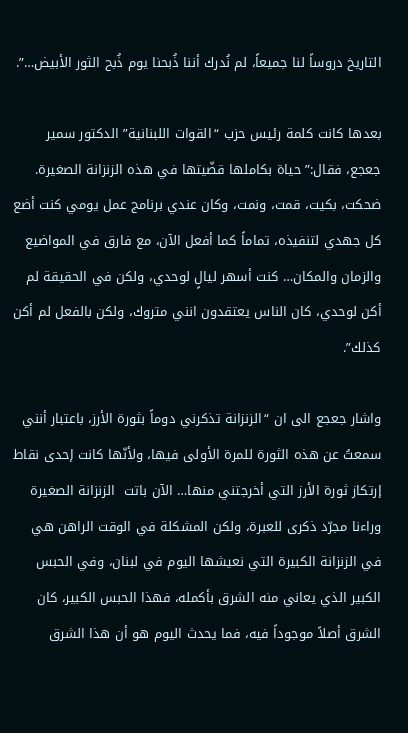التاريخ دروساً لنا جميعاً، لم نُدرك أننا ذُبحنا يوم ذُبح الثور الأبيض…”.

بعدها كانت كلمة رئيس حزب “القوات اللبنانية” الدكتور سمير جعجع، فقال:” حياة بكاملها قضّيتها في هذه الزنزانة الصغيرة. ضحكت، بكيت، قمت، ونمت، وكان عندي برنامج عمل يومي كنت أضع كل جهدي لتنفيذه، تماماً كما أفعل الآن، مع فارق في المواضيع والزمان والمكان… كنت أسهر ليالٍ لوحدي، ولكن في الحقيقة لم أكن لوحدي، كان الناس يعتقدون انني متروك، ولكن بالفعل لم أكن كذلك”.

واشار جعجع الى ان “الزنزانة تذكرني دوماً بثورة الأرز، باعتبار أنني سمعتُ عن هذه الثورة للمرة الأولى فيها، ولأنّها كانت إحدى نقاط إرتكاز ثورة الأرز التي أخرجتني منها… الآن باتت  الزنزانة الصغيرة وراءنا مجرّد ذكرى للعبرة، ولكن المشكلة في الوقت الراهن هي في الزنزانة الكبيرة التي نعيشها اليوم في لبنان، وفي الحبس الكبير الذي يعاني منه الشرق بأكمله، فهذا الحبس الكبير، كان الشرق أصلاً موجوداً فيه، فما يحدث اليوم هو أن هذا الشرق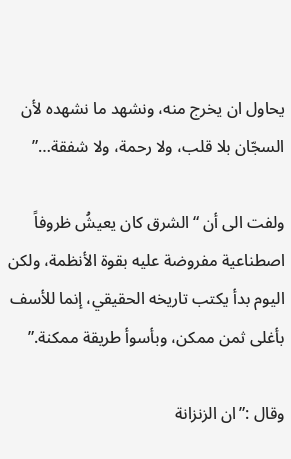يحاول ان يخرج منه، ونشهد ما نشهده لأن السجّان بلا قلب، ولا رحمة، ولا شفقة…”

ولفت الى أن “الشرق كان يعيشُ ظروفاً اصطناعية مفروضة عليه بقوة الأنظمة، ولكن اليوم بدأ يكتب تاريخه الحقيقي، إنما للأسف بأغلى ثمن ممكن، وبأسوأ طريقة ممكنة.”

وقال :”ان الزنزانة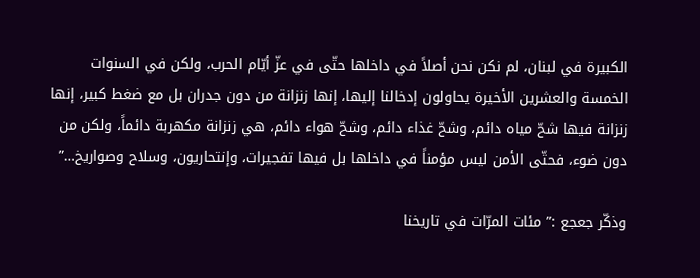الكبيرة في لبنان، لم نكن نحن أصلاً في داخلها حتّى في عزّ أيّام الحرب، ولكن في السنوات الخمسة والعشرين الأخيرة يحاولون إدخالنا إليها، إنها زنزانة من دون جدران بل مع ضغط كبير، إنها زنزانة فيها شحّ مياه دائم، وشحّ غذاء دائم، وشحّ هواء دائم، هي زنزانة مكهربة دائماً، ولكن من دون ضوء، فحتّى الأمن ليس مؤمناً في داخلها بل فيها تفجيرات، وإنتحاريون، وسلاح وصواريخ…”

وذكّر جعجع :” مئات المرّات في تاريخنا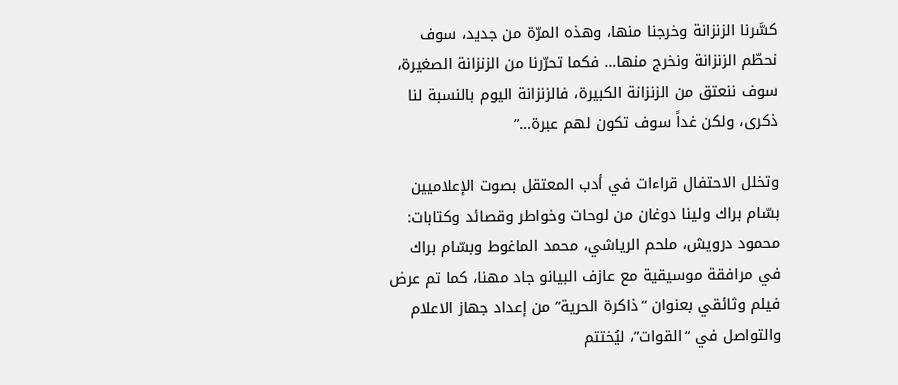كسَّرنا الزنزانة وخرجنا منها، وهذه المرّة من جديد، سوف نحطّم الزنزانة ونخرج منها… فكما تحرّرنا من الزنزانة الصغيرة، سوف ننعتق من الزنزانة الكبيرة، فالزنزانة اليوم بالنسبة لنا ذكرى، ولكن غداً سوف تكون لهم عبرة…”

وتخلل الاحتفال قراءات في أدب المعتقل بصوت الإعلاميين بسّام براك ولينا دوغان من لوحات وخواطر وقصائد وكتابات: محمود درويش، ملحم الرياشي، محمد الماغوط وبسّام براك في مرافقة موسيقية مع عازف البيانو جاد مهنا، كما تم عرض فيلم وثائقي بعنوان “ذاكرة الحرية” من إعداد جهاز الاعلام والتواصل في “القوات”، ليُختتم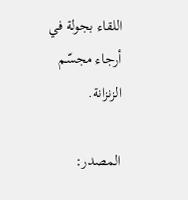اللقاء بجولة في أرجاء مجسّم الزنزانة.

المصدر: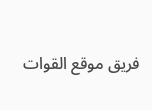فريق موقع القوات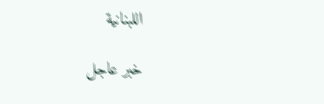اللبنانية

خبر عاجل